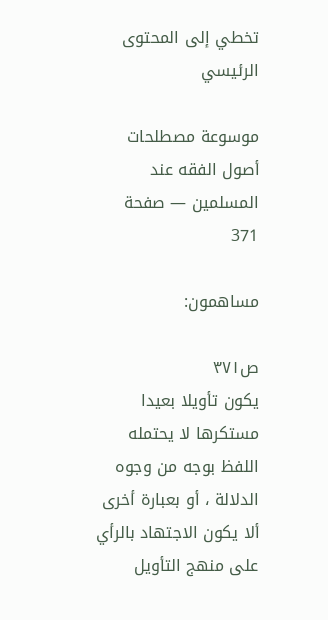تخطي إلى المحتوى الرئيسي

موسوعة مصطلحات أصول الفقه عند المسلمين — صفحة 371

مساهمون:

ص٣٧١
يكون تأويلا بعيدا مستكرها لا يحتمله اللفظ بوجه من وجوه الدلالة ، أو بعبارة أخرى ألا يكون الاجتهاد بالرأي على منهج التأويل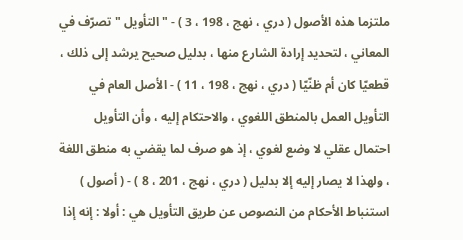ملتزما هذه الأصول ( دري ، نهج ، 198 ، 3 ) - " التأويل " تصرّف في المعاني ، لتحديد إرادة الشارع منها ، بدليل صحيح يرشد إلى ذلك ، قطعيّا كان أم ظنّيّا ( دري ، نهج ، 198 ، 11 ) - الأصل العام في التأويل العمل بالمنطق اللغوي ، والاحتكام إليه ، وأن التأويل احتمال عقلي لا وضع لغوي ، إذ هو صرف لما يقضي به منطق اللغة ، ولهذا لا يصار إليه إلا بدليل ( دري ، نهج ، 201 ، 8 ) - ( أصول ) استنباط الأحكام من النصوص عن طريق التأويل هي : أولا : إنه إذا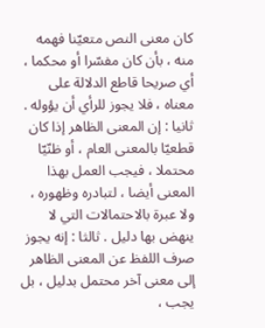كان معنى النص متعيّنا فهمه منه ، بأن كان مفسّرا أو محكما ، أي صريحا قاطع الدلالة على معناه ، فلا يجوز للرأي أن يؤوله . ثانيا : إن المعنى الظاهر إذا كان قطعيّا بالمعنى العام ، أو ظنّيّا محتملا ، فيجب العمل بهذا المعنى أيضا ، لتبادره وظهوره ، ولا عبرة بالاحتمالات التي لا ينهض بها دليل . ثالثا : إنه يجوز صرف اللفظ عن المعنى الظاهر إلى معنى آخر محتمل بدليل ، بل يجب ،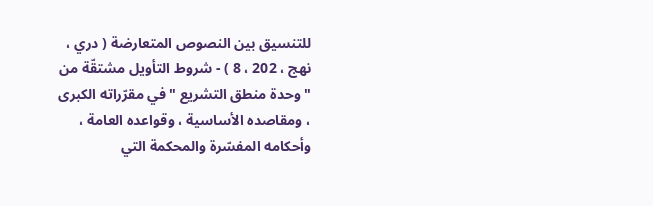للتنسيق بين النصوص المتعارضة ( دري ، نهج ، 202 ، 8 ) - شروط التأويل مشتقّة من " وحدة منطق التشريع " في مقرّراته الكبرى ، ومقاصده الأساسية ، وقواعده العامة ، وأحكامه المفسّرة والمحكمة التي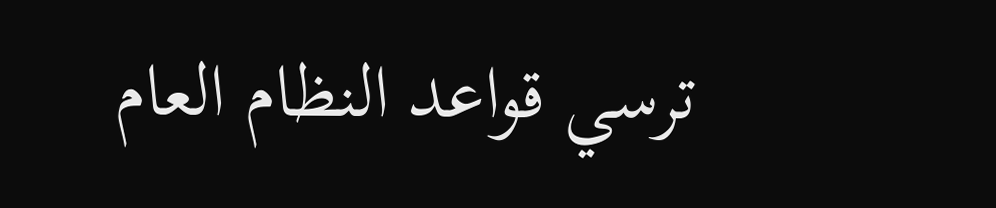ترسي قواعد النظام العام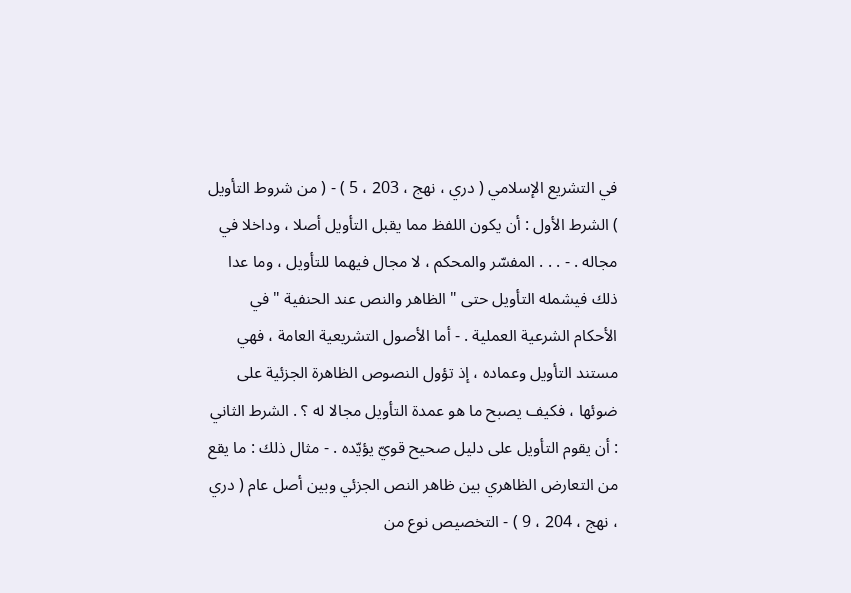في التشريع الإسلامي ( دري ، نهج ، 203 ، 5 ) - ( من شروط التأويل ) الشرط الأول : أن يكون اللفظ مما يقبل التأويل أصلا ، وداخلا في مجاله . - . . . المفسّر والمحكم ، لا مجال فيهما للتأويل ، وما عدا ذلك فيشمله التأويل حتى " الظاهر والنص عند الحنفية " في الأحكام الشرعية العملية . - أما الأصول التشريعية العامة ، فهي مستند التأويل وعماده ، إذ تؤول النصوص الظاهرة الجزئية على ضوئها ، فكيف يصبح ما هو عمدة التأويل مجالا له ؟ . الشرط الثاني : أن يقوم التأويل على دليل صحيح قويّ يؤيّده . - مثال ذلك : ما يقع من التعارض الظاهري بين ظاهر النص الجزئي وبين أصل عام ( دري ، نهج ، 204 ، 9 ) - التخصيص نوع من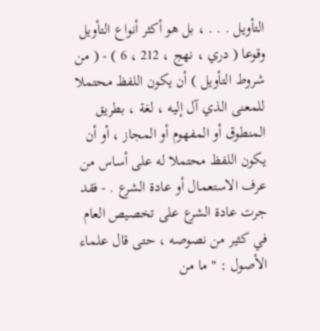التأويل . . . ، بل هو أكثر أنواع التأويل وقوعا ( دري ، نهج ، 212 ، 6 ) - ( من شروط التأويل ) أن يكون اللفظ محتملا للمعنى الذي آل إليه ، لغة ، بطريق المنطوق أو المفهوم أو المجاز ، أو أن يكون اللفظ محتملا له على أساس من عرف الاستعمال أو عادة الشرع . - فقد جرت عادة الشرع على تخصيص العام في كثير من نصوصه ، حتى قال علماء الأصول : " ما من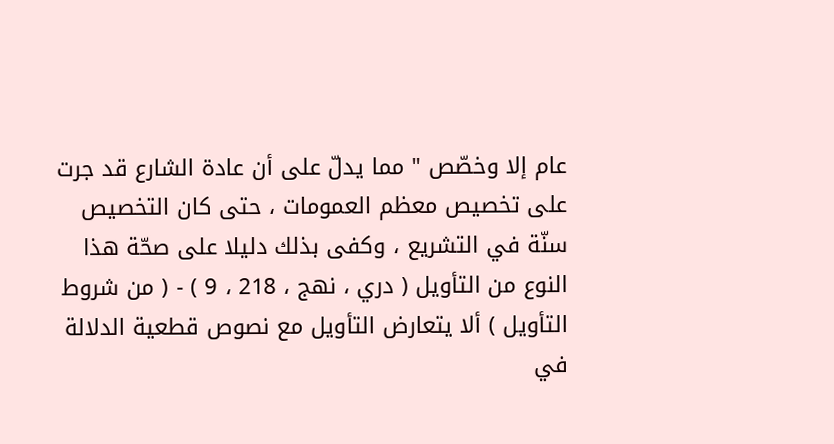عام إلا وخصّص " مما يدلّ على أن عادة الشارع قد جرت على تخصيص معظم العمومات ، حتى كان التخصيص سنّة في التشريع ، وكفى بذلك دليلا على صحّة هذا النوع من التأويل ( دري ، نهج ، 218 ، 9 ) - ( من شروط التأويل ) ألا يتعارض التأويل مع نصوص قطعية الدلالة في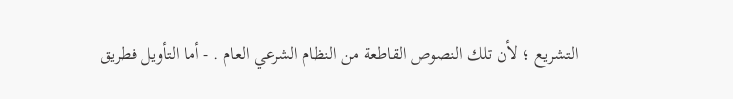التشريع ؛ لأن تلك النصوص القاطعة من النظام الشرعي العام . - أما التأويل فطريق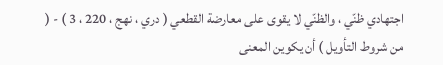اجتهادي ظنّي ، والظنّي لا يقوى على معارضة القطعي ( دري ، نهج ، 220 ، 3 ) - ( من شروط التأويل ) أن يكوين المعنى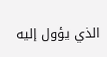الذي يؤول إليه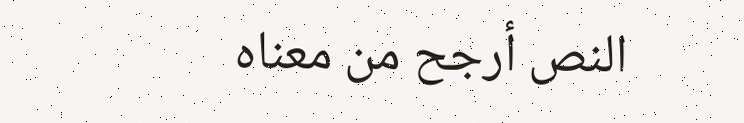النص أرجح من معناه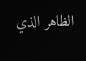الظاهر الذي